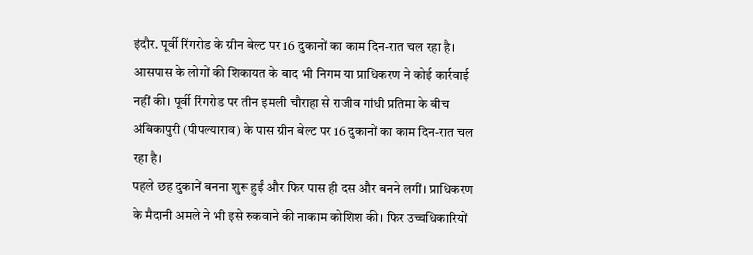इंदौर. पूर्वी रिंगरोड के ग्रीन बेल्ट पर 16 दुकानों का काम दिन-रात चल रहा है। आसपास के लोगों की शिकायत के बाद भी निगम या प्राधिकरण ने कोई कार्रवाई नहीं की। पूर्वी रिंगरोड पर तीन इमली चौराहा से राजीव गांधी प्रतिमा के बीच अंबिकापुरी (पीपल्याराव) के पास ग्रीन बेल्ट पर 16 दुकानों का काम दिन-रात चल रहा है।
पहले छह दुकानें बनना शुरू हुईं और फिर पास ही दस और बनने लगीं। प्राधिकरण के मैदानी अमले ने भी इसे रुकवाने की नाकाम कोशिश की। फिर उच्चधिकारियों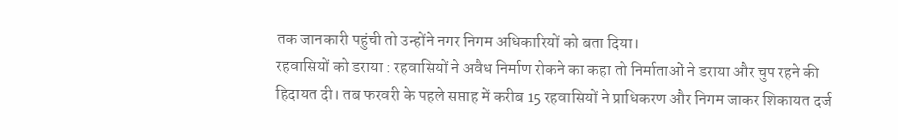तक जानकारी पहुंची तो उन्होंने नगर निगम अधिकारियों को बता दिया।
रहवासियों को डराया : रहवासियों ने अवैध निर्माण रोकने का कहा तो निर्माताओं ने डराया और चुप रहने की हिदायत दी। तब फरवरी के पहले सप्ताह में करीब 15 रहवासियों ने प्राधिकरण और निगम जाकर शिकायत दर्ज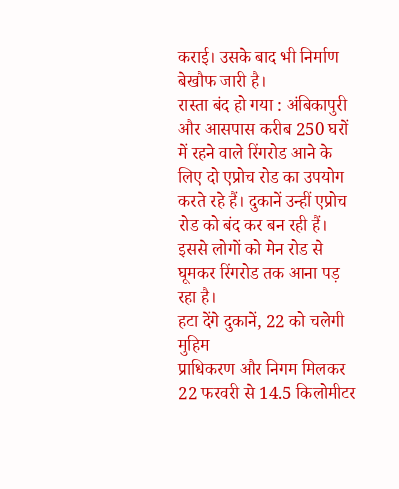कराई। उसके बाद भी निर्माण बेखौफ जारी है।
रास्ता बंद हो गया : अंबिकापुरी और आसपास करीब 250 घरों में रहने वाले रिंगरोड आने के लिए दो एप्रोच रोड का उपयोग करते रहे हैं। दुकानें उन्हीं एप्रोच रोड को बंद कर बन रही हैं। इससे लोगों को मेन रोड से घूमकर रिंगरोड तक आना पड़ रहा है।
हटा देंगे दुकानें, 22 को चलेगी मुहिम
प्राधिकरण और निगम मिलकर 22 फरवरी से 14.5 किलोमीटर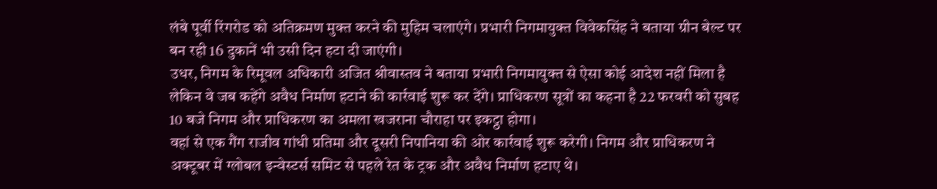लंबे पूर्वी रिंगरोड को अतिक्रमण मुक्त करने की मुहिम चलाएंगे। प्रभारी निगमायुक्त विवेकसिंह ने बताया ग्रीन बेल्ट पर बन रही 16 दुकानें भी उसी दिन हटा दी जाएंगी।
उधर, निगम के रिमूवल अधिकारी अजित श्रीवास्तव ने बताया प्रभारी निगमायुक्त से ऐसा कोई आदेश नहीं मिला है लेकिन वे जब कहेंगे अवैध निर्माण हटाने की कार्रवाई शुरू कर देंगे। प्राधिकरण सूत्रों का कहना है 22 फरवरी को सुबह 10 बजे निगम और प्राधिकरण का अमला खजराना चौराहा पर इकट्ठा होगा।
वहां से एक गैंग राजीव गांधी प्रतिमा और दूसरी निपानिया की ओर कार्रवाई शुरू करेगी। निगम और प्राधिकरण ने अक्टूबर में ग्लोबल इन्वेस्टर्स समिट से पहले रेत के ट्रक और अवैध निर्माण हटाए थे।